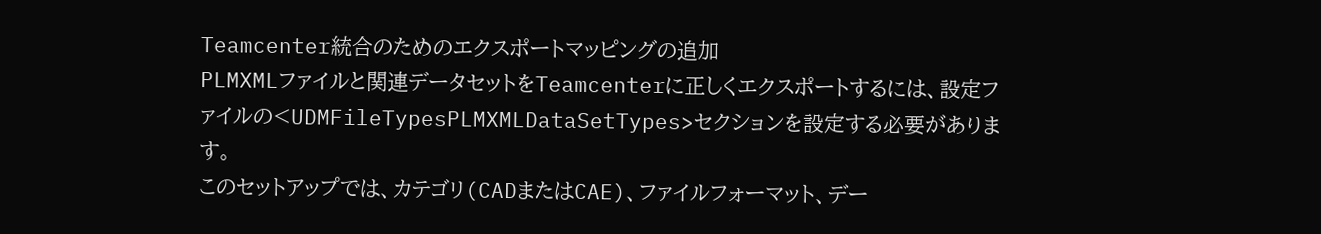Teamcenter統合のためのエクスポートマッピングの追加
PLMXMLファイルと関連データセットをTeamcenterに正しくエクスポートするには、設定ファイルの<UDMFileTypesPLMXMLDataSetTypes>セクションを設定する必要があります。
このセットアップでは、カテゴリ(CADまたはCAE)、ファイルフォーマット、デー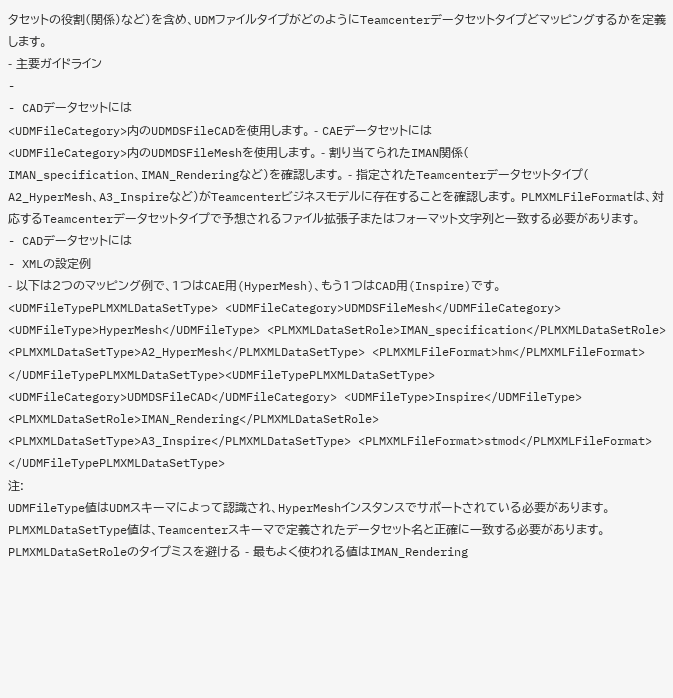タセットの役割(関係)など)を含め、UDMファイルタイプがどのようにTeamcenterデータセットタイプどマッピングするかを定義します。
- 主要ガイドライン
-
- CADデータセットには
<UDMFileCategory>内のUDMDSFileCADを使用します。 - CAEデータセットには
<UDMFileCategory>内のUDMDSFileMeshを使用します。 - 割り当てられたIMAN関係(
IMAN_specification、IMAN_Renderingなど)を確認します。 - 指定されたTeamcenterデータセットタイプ(
A2_HyperMesh、A3_Inspireなど)がTeamcenterビジネスモデルに存在することを確認します。 PLMXMLFileFormatは、対応するTeamcenterデータセットタイプで予想されるファイル拡張子またはフォーマット文字列と一致する必要があります。
- CADデータセットには
- XMLの設定例
- 以下は2つのマッピング例で、1つはCAE用(HyperMesh)、もう1つはCAD用(Inspire)です。
<UDMFileTypePLMXMLDataSetType> <UDMFileCategory>UDMDSFileMesh</UDMFileCategory> <UDMFileType>HyperMesh</UDMFileType> <PLMXMLDataSetRole>IMAN_specification</PLMXMLDataSetRole> <PLMXMLDataSetType>A2_HyperMesh</PLMXMLDataSetType> <PLMXMLFileFormat>hm</PLMXMLFileFormat> </UDMFileTypePLMXMLDataSetType><UDMFileTypePLMXMLDataSetType> <UDMFileCategory>UDMDSFileCAD</UDMFileCategory> <UDMFileType>Inspire</UDMFileType> <PLMXMLDataSetRole>IMAN_Rendering</PLMXMLDataSetRole> <PLMXMLDataSetType>A3_Inspire</PLMXMLDataSetType> <PLMXMLFileFormat>stmod</PLMXMLFileFormat> </UDMFileTypePLMXMLDataSetType>
注:
UDMFileType値はUDMスキーマによって認識され、HyperMeshインスタンスでサポートされている必要があります。PLMXMLDataSetType値は、Teamcenterスキーマで定義されたデータセット名と正確に一致する必要があります。PLMXMLDataSetRoleのタイプミスを避ける - 最もよく使われる値はIMAN_Rendering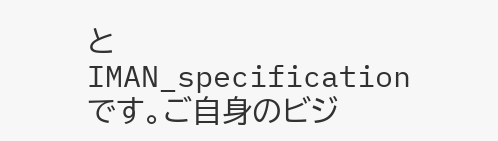とIMAN_specificationです。ご自身のビジ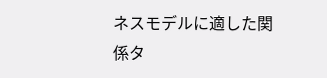ネスモデルに適した関係タ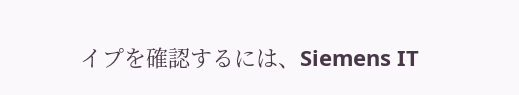イプを確認するには、Siemens IT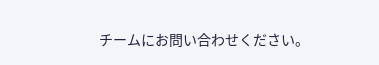チームにお問い合わせください。